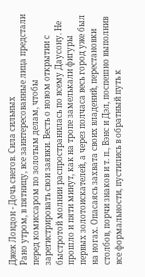Джек Лондон - Дочь снегов. Сила сильных
Рано утром, в пятницу, все заинтересованные лица предстали перед комиссаром по золотым делам, чтобы зарегистрировать свои заявки. Весть о новом открытии с быстротой молнии распространилась по всему Даусону. Не прошло и пяти минут, как на тропе замелькали фигуры первых золотоискателей, а через полчаса весь город уже был на ногах. Опасаясь захвата своих владений, перестановки столбов, порчи знаков и т. п., Вэнс и Дэл, поспешно выполнив все формальности, пустились в обратный путь к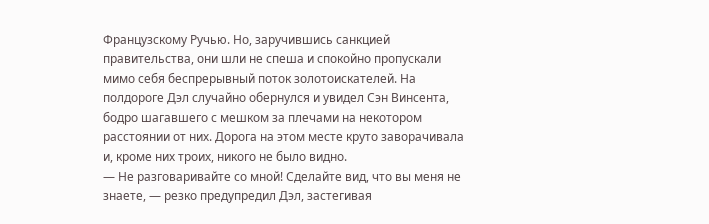Французскому Ручью. Но, заручившись санкцией правительства, они шли не спеша и спокойно пропускали мимо себя беспрерывный поток золотоискателей. На полдороге Дэл случайно обернулся и увидел Сэн Винсента, бодро шагавшего с мешком за плечами на некотором расстоянии от них. Дорога на этом месте круто заворачивала и, кроме них троих, никого не было видно.
— Не разговаривайте со мной! Сделайте вид, что вы меня не знаете, — резко предупредил Дэл, застегивая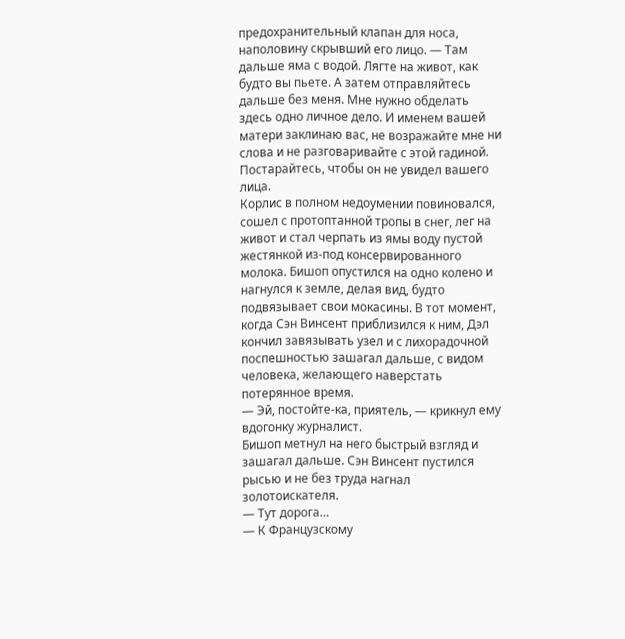предохранительный клапан для носа, наполовину скрывший его лицо. — Там дальше яма с водой. Лягте на живот, как будто вы пьете. А затем отправляйтесь дальше без меня. Мне нужно обделать здесь одно личное дело. И именем вашей матери заклинаю вас, не возражайте мне ни слова и не разговаривайте с этой гадиной. Постарайтесь, чтобы он не увидел вашего лица.
Корлис в полном недоумении повиновался, сошел с протоптанной тропы в снег, лег на живот и стал черпать из ямы воду пустой жестянкой из-под консервированного молока. Бишоп опустился на одно колено и нагнулся к земле, делая вид, будто подвязывает свои мокасины. В тот момент, когда Сэн Винсент приблизился к ним, Дэл кончил завязывать узел и с лихорадочной поспешностью зашагал дальше, с видом человека, желающего наверстать потерянное время.
— Эй, постойте-ка, приятель, — крикнул ему вдогонку журналист.
Бишоп метнул на него быстрый взгляд и зашагал дальше. Сэн Винсент пустился рысью и не без труда нагнал золотоискателя.
— Тут дорога…
— К Французскому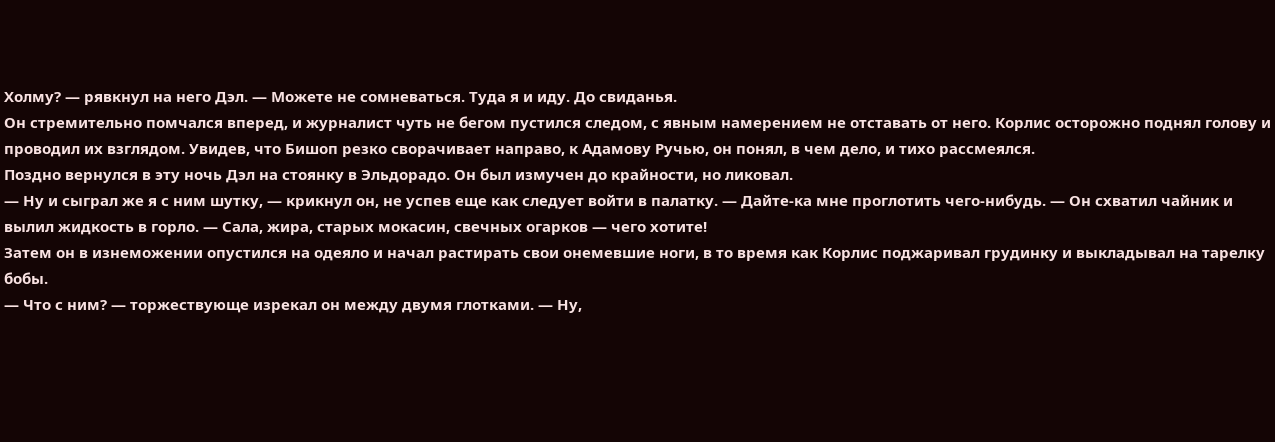Холму? — рявкнул на него Дэл. — Можете не сомневаться. Туда я и иду. До свиданья.
Он стремительно помчался вперед, и журналист чуть не бегом пустился следом, с явным намерением не отставать от него. Корлис осторожно поднял голову и проводил их взглядом. Увидев, что Бишоп резко сворачивает направо, к Адамову Ручью, он понял, в чем дело, и тихо рассмеялся.
Поздно вернулся в эту ночь Дэл на стоянку в Эльдорадо. Он был измучен до крайности, но ликовал.
— Ну и сыграл же я с ним шутку, — крикнул он, не успев еще как следует войти в палатку. — Дайте-ка мне проглотить чего-нибудь. — Он схватил чайник и вылил жидкость в горло. — Сала, жира, старых мокасин, свечных огарков — чего хотите!
Затем он в изнеможении опустился на одеяло и начал растирать свои онемевшие ноги, в то время как Корлис поджаривал грудинку и выкладывал на тарелку бобы.
— Что с ним? — торжествующе изрекал он между двумя глотками. — Ну,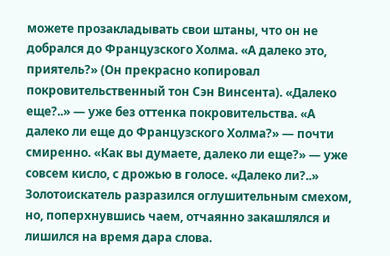можете прозакладывать свои штаны, что он не добрался до Французского Холма. «А далеко это, приятель?» (Он прекрасно копировал покровительственный тон Сэн Винсента). «Далеко еще?..» — уже без оттенка покровительства. «А далеко ли еще до Французского Холма?» — почти смиренно. «Как вы думаете, далеко ли еще?» — уже совсем кисло, с дрожью в голосе. «Далеко ли?..»
Золотоискатель разразился оглушительным смехом, но, поперхнувшись чаем, отчаянно закашлялся и лишился на время дара слова.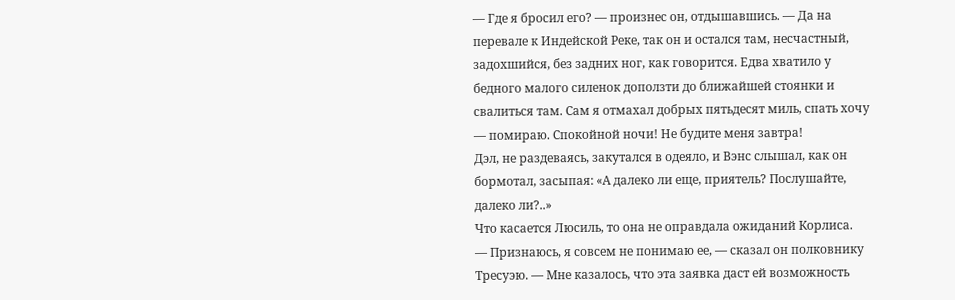— Где я бросил его? — произнес он, отдышавшись. — Да на перевале к Индейской Реке, так он и остался там, несчастный, задохшийся, без задних ног, как говорится. Едва хватило у бедного малого силенок доползти до ближайшей стоянки и свалиться там. Сам я отмахал добрых пятьдесят миль, спать хочу — помираю. Спокойной ночи! Не будите меня завтра!
Дэл, не раздеваясь, закутался в одеяло, и Вэнс слышал, как он бормотал, засыпая: «А далеко ли еще, приятель? Послушайте, далеко ли?..»
Что касается Люсиль, то она не оправдала ожиданий Корлиса.
— Признаюсь, я совсем не понимаю ее, — сказал он полковнику Тресуэю. — Мне казалось, что эта заявка даст ей возможность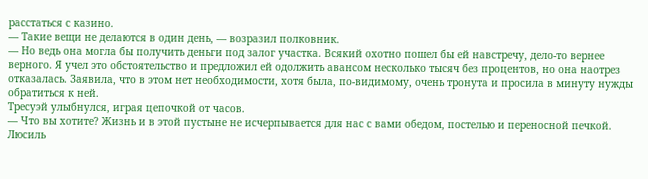расстаться с казино.
— Такие вещи не делаются в один день, — возразил полковник.
— Но ведь она могла бы получить деньги под залог участка. Всякий охотно пошел бы ей навстречу, дело-то вернее верного. Я учел это обстоятельство и предложил ей одолжить авансом несколько тысяч без процентов, но она наотрез отказалась. Заявила, что в этом нет необходимости, хотя была, по-видимому, очень тронута и просила в минуту нужды обратиться к ней.
Тресуэй улыбнулся, играя цепочкой от часов.
— Что вы хотите? Жизнь и в этой пустыне не исчерпывается для нас с вами обедом, постелью и переносной печкой. Люсиль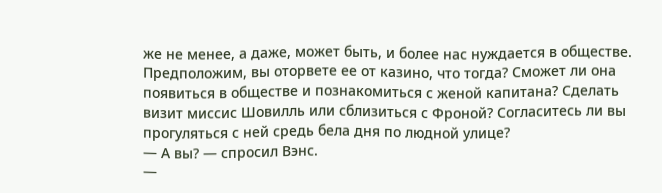же не менее, а даже, может быть, и более нас нуждается в обществе. Предположим, вы оторвете ее от казино, что тогда? Сможет ли она появиться в обществе и познакомиться с женой капитана? Сделать визит миссис Шовилль или сблизиться с Фроной? Согласитесь ли вы прогуляться с ней средь бела дня по людной улице?
— А вы? — спросил Вэнс.
—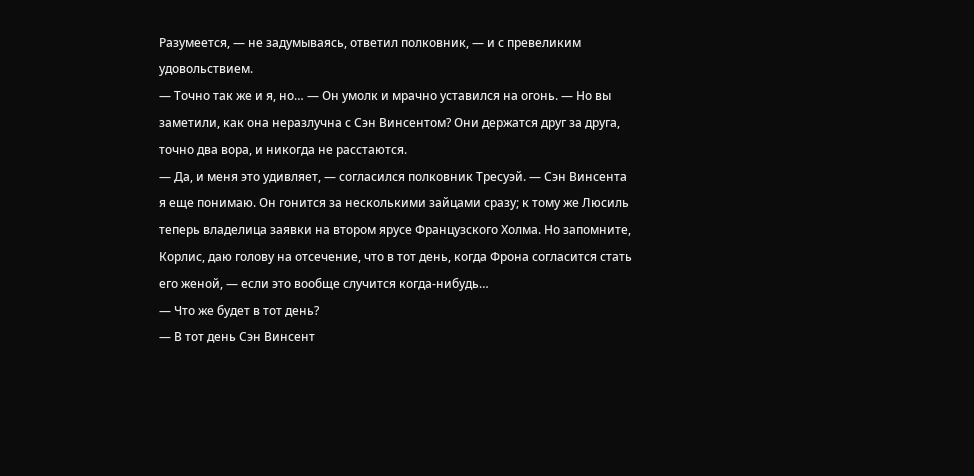Разумеется, — не задумываясь, ответил полковник, — и с превеликим удовольствием.
— Точно так же и я, но… — Он умолк и мрачно уставился на огонь. — Но вы заметили, как она неразлучна с Сэн Винсентом? Они держатся друг за друга, точно два вора, и никогда не расстаются.
— Да, и меня это удивляет, — согласился полковник Тресуэй. — Сэн Винсента я еще понимаю. Он гонится за несколькими зайцами сразу; к тому же Люсиль теперь владелица заявки на втором ярусе Французского Холма. Но запомните, Корлис, даю голову на отсечение, что в тот день, когда Фрона согласится стать его женой, — если это вообще случится когда-нибудь…
— Что же будет в тот день?
— В тот день Сэн Винсент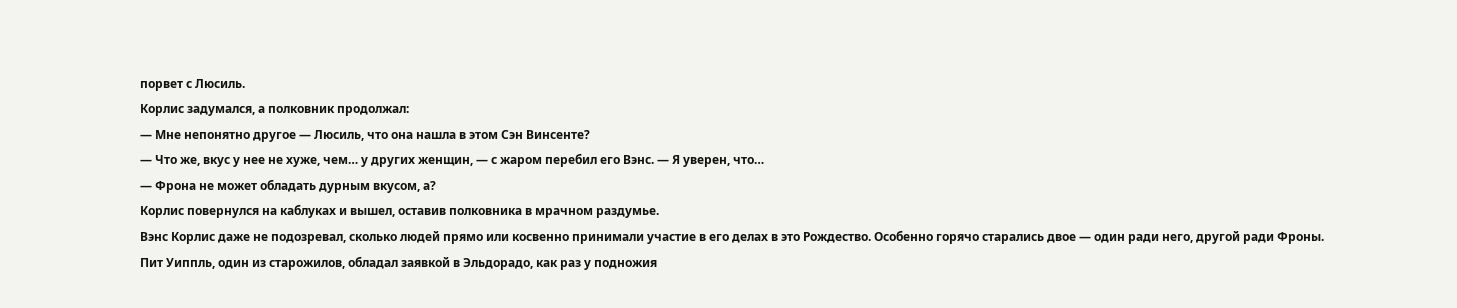порвет с Люсиль.
Корлис задумался, а полковник продолжал:
— Мне непонятно другое — Люсиль, что она нашла в этом Сэн Винсенте?
— Что же, вкус у нее не хуже, чем… у других женщин, — с жаром перебил его Вэнс. — Я уверен, что…
— Фрона не может обладать дурным вкусом, а?
Корлис повернулся на каблуках и вышел, оставив полковника в мрачном раздумье.
Вэнс Корлис даже не подозревал, сколько людей прямо или косвенно принимали участие в его делах в это Рождество. Особенно горячо старались двое — один ради него, другой ради Фроны.
Пит Уиппль, один из старожилов, обладал заявкой в Эльдорадо, как раз у подножия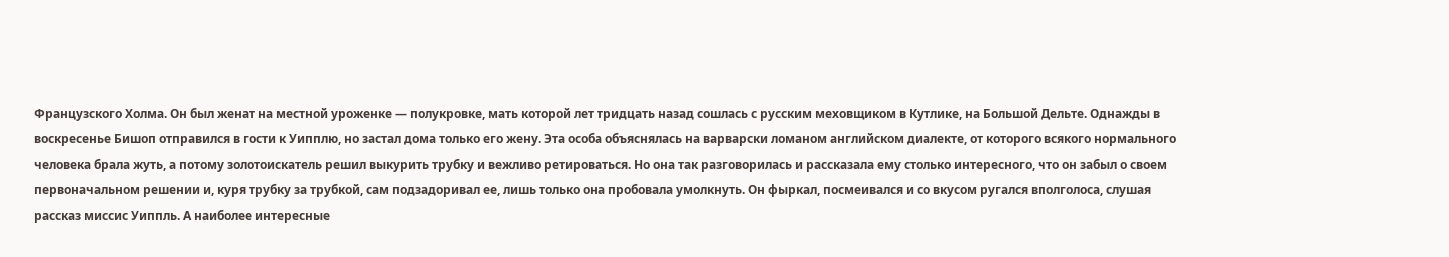Французского Холма. Он был женат на местной уроженке — полукровке, мать которой лет тридцать назад сошлась с русским меховщиком в Кутлике, на Большой Дельте. Однажды в воскресенье Бишоп отправился в гости к Уипплю, но застал дома только его жену. Эта особа объяснялась на варварски ломаном английском диалекте, от которого всякого нормального человека брала жуть, а потому золотоискатель решил выкурить трубку и вежливо ретироваться. Но она так разговорилась и рассказала ему столько интересного, что он забыл о своем первоначальном решении и, куря трубку за трубкой, сам подзадоривал ее, лишь только она пробовала умолкнуть. Он фыркал, посмеивался и со вкусом ругался вполголоса, слушая рассказ миссис Уиппль. А наиболее интересные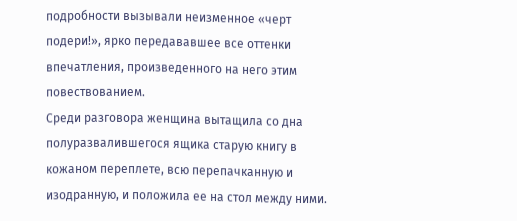подробности вызывали неизменное «черт подери!», ярко передававшее все оттенки впечатления, произведенного на него этим повествованием.
Среди разговора женщина вытащила со дна полуразвалившегося ящика старую книгу в кожаном переплете, всю перепачканную и изодранную, и положила ее на стол между ними.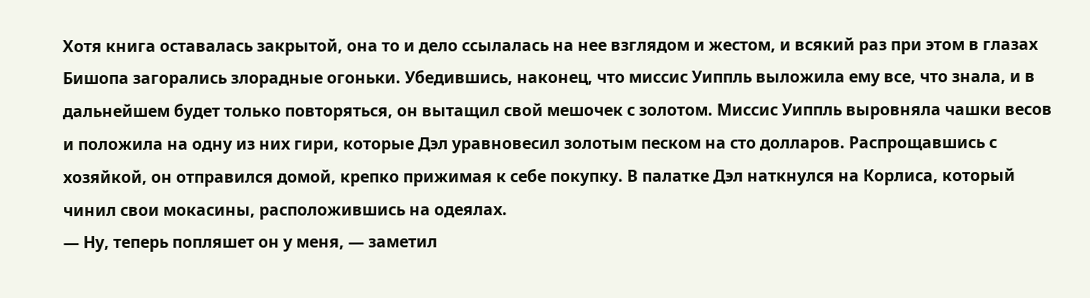Хотя книга оставалась закрытой, она то и дело ссылалась на нее взглядом и жестом, и всякий раз при этом в глазах Бишопа загорались злорадные огоньки. Убедившись, наконец, что миссис Уиппль выложила ему все, что знала, и в дальнейшем будет только повторяться, он вытащил свой мешочек с золотом. Миссис Уиппль выровняла чашки весов и положила на одну из них гири, которые Дэл уравновесил золотым песком на сто долларов. Распрощавшись с хозяйкой, он отправился домой, крепко прижимая к себе покупку. В палатке Дэл наткнулся на Корлиса, который чинил свои мокасины, расположившись на одеялах.
— Ну, теперь попляшет он у меня, — заметил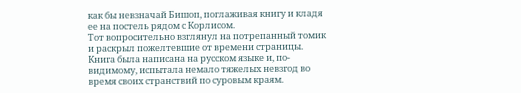как бы невзначай Бишоп, поглаживая книгу и кладя ее на постель рядом с Корлисом.
Тот вопросительно взглянул на потрепанный томик и раскрыл пожелтевшие от времени страницы. Книга была написана на русском языке и, по-видимому, испытала немало тяжелых невзгод во время своих странствий по суровым краям.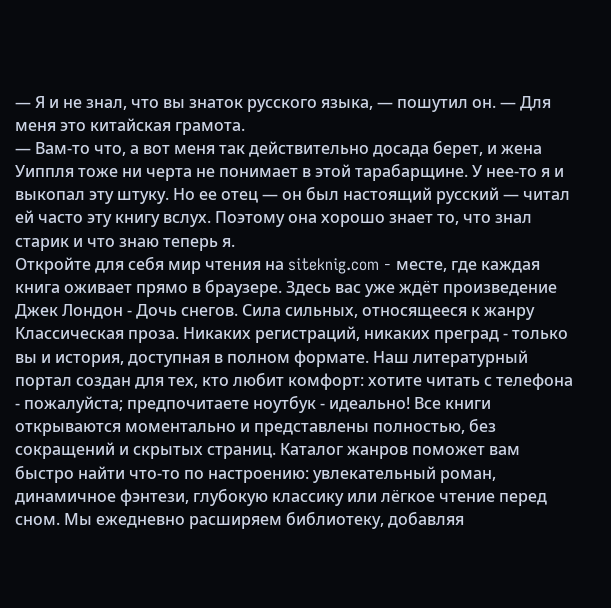— Я и не знал, что вы знаток русского языка, — пошутил он. — Для меня это китайская грамота.
— Вам-то что, а вот меня так действительно досада берет, и жена Уиппля тоже ни черта не понимает в этой тарабарщине. У нее-то я и выкопал эту штуку. Но ее отец — он был настоящий русский — читал ей часто эту книгу вслух. Поэтому она хорошо знает то, что знал старик и что знаю теперь я.
Откройте для себя мир чтения на siteknig.com - месте, где каждая книга оживает прямо в браузере. Здесь вас уже ждёт произведение Джек Лондон - Дочь снегов. Сила сильных, относящееся к жанру Классическая проза. Никаких регистраций, никаких преград - только вы и история, доступная в полном формате. Наш литературный портал создан для тех, кто любит комфорт: хотите читать с телефона - пожалуйста; предпочитаете ноутбук - идеально! Все книги открываются моментально и представлены полностью, без сокращений и скрытых страниц. Каталог жанров поможет вам быстро найти что-то по настроению: увлекательный роман, динамичное фэнтези, глубокую классику или лёгкое чтение перед сном. Мы ежедневно расширяем библиотеку, добавляя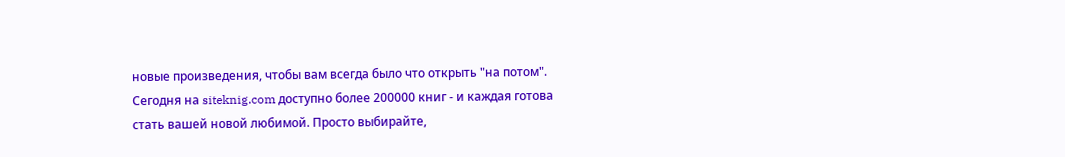новые произведения, чтобы вам всегда было что открыть "на потом". Сегодня на siteknig.com доступно более 200000 книг - и каждая готова стать вашей новой любимой. Просто выбирайте,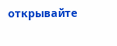открывайте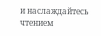и наслаждайтесь чтением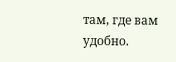там, где вам удобно.